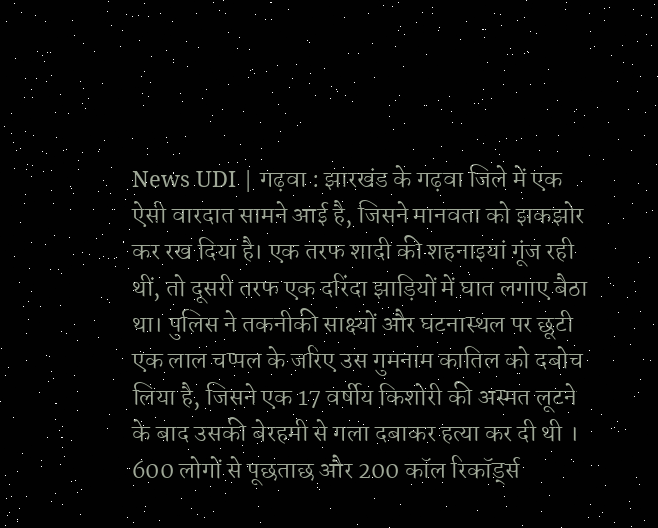News UDI | गढ़वा : झारखंड के गढ़वा जिले में एक ऐसी वारदात सामने आई है, जिसने मानवता को झकझोर कर रख दिया है। एक तरफ शादी की शहनाइयां गूंज रही थीं, तो दूसरी तरफ एक दरिंदा झाड़ियों में घात लगाए बैठा था। पुलिस ने तकनीकी साक्ष्यों और घटनास्थल पर छूटी एक लाल चप्पल के जरिए उस गुमनाम कातिल को दबोच लिया है, जिसने एक 17 वर्षीय किशोरी की अस्मत लूटने के बाद उसकी बेरहमी से गला दबाकर हत्या कर दी थी ।
600 लोगों से पूछताछ और 200 कॉल रिकॉर्ड्स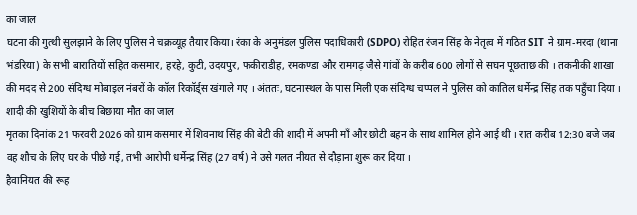का जाल
घटना की गुत्थी सुलझाने के लिए पुलिस ने चक्रव्यूह तैयार किया। रंका के अनुमंडल पुलिस पदाधिकारी (SDPO) रोहित रंजन सिंह के नेतृत्व में गठित SIT ने ग्राम-मरदा (थाना भंडरिया) के सभी बारातियों सहित कसमार, हरहे, कुटी, उदयपुर, फकीराडीह, रमकण्डा और रामगढ़ जैसे गांवों के करीब 600 लोगों से सघन पूछताछ की । तकनीकी शाखा की मदद से 200 संदिग्ध मोबाइल नंबरों के कॉल रिकॉर्ड्स खंगाले गए । अंततः, घटनास्थल के पास मिली एक संदिग्ध चप्पल ने पुलिस को कातिल धर्मेन्द्र सिंह तक पहुँचा दिया ।
शादी की खुशियों के बीच बिछाया मौत का जाल
मृतका दिनांक 21 फरवरी 2026 को ग्राम कसमार में शिवनाथ सिंह की बेटी की शादी में अपनी माँ और छोटी बहन के साथ शामिल होने आई थी । रात करीब 12:30 बजे जब वह शौच के लिए घर के पीछे गई, तभी आरोपी धर्मेन्द्र सिंह (27 वर्ष) ने उसे गलत नीयत से दौड़ाना शुरू कर दिया ।
हैवानियत की रूह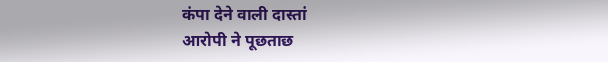कंपा देने वाली दास्तां
आरोपी ने पूछताछ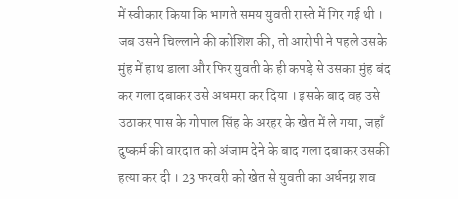में स्वीकार किया कि भागते समय युवती रास्ते में गिर गई थी । जब उसने चिल्लाने की कोशिश की, तो आरोपी ने पहले उसके मुंह में हाथ डाला और फिर युवती के ही कपड़े से उसका मुंह बंद कर गला दबाकर उसे अधमरा कर दिया । इसके बाद वह उसे उठाकर पास के गोपाल सिंह के अरहर के खेत में ले गया, जहाँ दुष्कर्म की वारदात को अंजाम देने के बाद गला दबाकर उसकी हत्या कर दी । 23 फरवरी को खेत से युवती का अर्धनग्न शव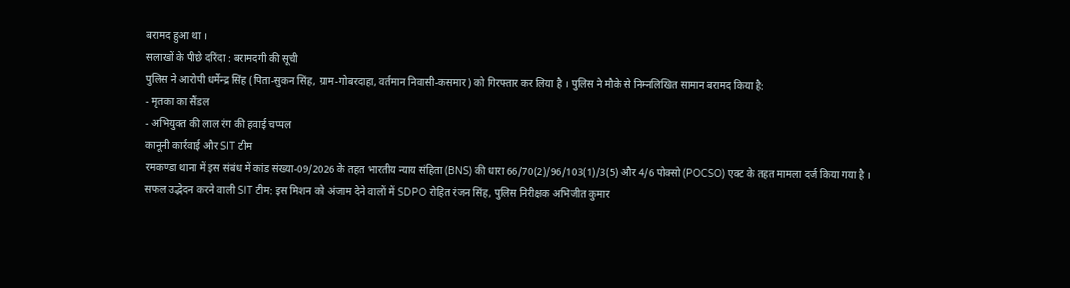बरामद हुआ था ।
सलाखों के पीछे दरिंदा : बरामदगी की सूची
पुलिस ने आरोपी धर्मेन्द्र सिंह (पिता-सुकन सिंह, ग्राम-गोबरदाहा, वर्तमान निवासी-कसमार) को गिरफ्तार कर लिया है । पुलिस ने मौके से निम्नलिखित सामान बरामद किया है:
- मृतका का सैंडल
- अभियुक्त की लाल रंग की हवाई चप्पल
कानूनी कार्रवाई और SIT टीम
रमकण्डा थाना में इस संबंध में कांड संख्या-09/2026 के तहत भारतीय न्याय संहिता (BNS) की धारा 66/70(2)/96/103(1)/3(5) और 4/6 पोक्सो (POCSO) एक्ट के तहत मामला दर्ज किया गया है ।
सफल उद्भेदन करने वाली SIT टीम: इस मिशन को अंजाम देने वालों में SDPO रोहित रंजन सिंह, पुलिस निरीक्षक अभिजीत कुमार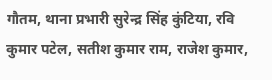गौतम, थाना प्रभारी सुरेन्द्र सिंह कुंटिया, रवि कुमार पटेल, सतीश कुमार राम, राजेश कुमार,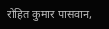रोहित कुमार पासवान,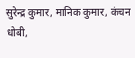सुरेन्द्र कुमार, मानिक कुमार, कंचन धोबी,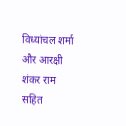विध्यांचल शर्मा और आरक्षी शंकर राम सहित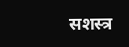सशस्त्र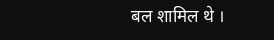बल शामिल थे ।